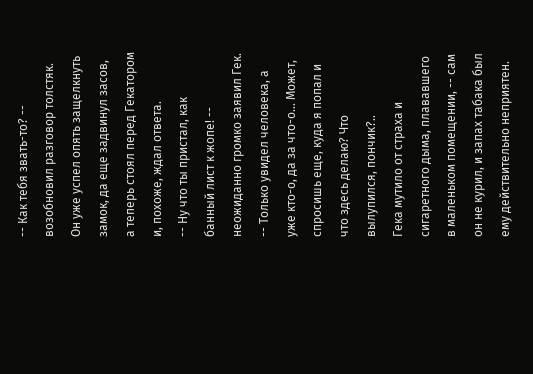-- Как тебя звать-то? -- возобновил разговор толстяк. Он уже успел опять защелкнуть замок, да еще задвинул засов, а теперь стоял перед Гекатором и, похоже, ждал ответа.
-- Ну что ты пристал, как банный лист к жопе! -- неожиданно громко заявил Гек. -- Только увидел человека, а уже кто-о, да за что-о... Может, спросишь еще, куда я попал и что здесь делаю? Что вылупился, пончик?..
Гека мутило от страха и сигаретного дыма, плававшего в маленьком помещении, -- сам он не курил, и запах табака был ему действительно неприятен.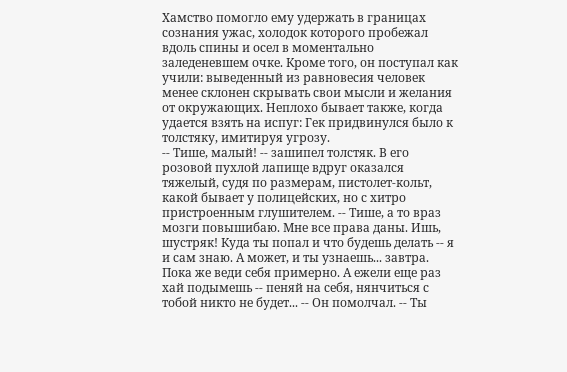Хамство помогло ему удержать в границах сознания ужас, холодок которого пробежал вдоль спины и осел в моментально заледеневшем очке. Кроме того, он поступал как учили: выведенный из равновесия человек менее склонен скрывать свои мысли и желания от окружающих. Неплохо бывает также, когда удается взять на испуг: Гек придвинулся было к толстяку, имитируя угрозу.
-- Тише, малый! -- зашипел толстяк. В его розовой пухлой лапище вдруг оказался тяжелый, судя по размерам, пистолет-кольт, какой бывает у полицейских, но с хитро пристроенным глушителем. -- Тише, а то враз мозги повышибаю. Мне все права даны. Ишь, шустряк! Куда ты попал и что будешь делать -- я и сам знаю. А может, и ты узнаешь... завтра. Пока же веди себя примерно. А ежели еще раз хай подымешь -- пеняй на себя, нянчиться с тобой никто не будет... -- Он помолчал. -- Ты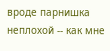вроде парнишка неплохой -- как мне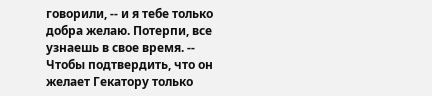говорили, -- и я тебе только добра желаю. Потерпи, все узнаешь в свое время. -- Чтобы подтвердить, что он желает Гекатору только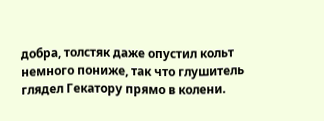добра, толстяк даже опустил кольт немного пониже, так что глушитель глядел Гекатору прямо в колени.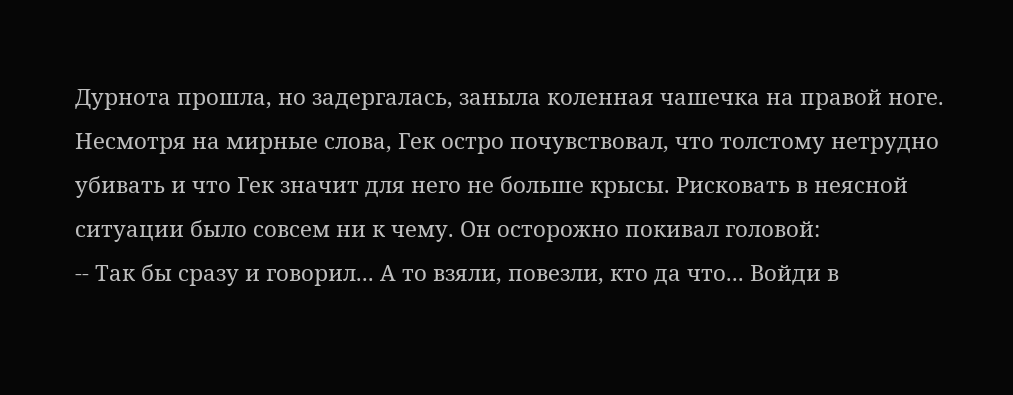Дурнота прошла, но задергалась, заныла коленная чашечка на правой ноге. Несмотря на мирные слова, Гек остро почувствовал, что толстому нетрудно убивать и что Гек значит для него не больше крысы. Рисковать в неясной ситуации было совсем ни к чему. Он осторожно покивал головой:
-- Так бы сразу и говорил... А то взяли, повезли, кто да что... Войди в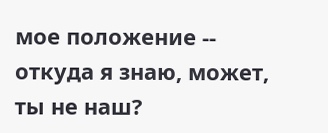мое положение -- откуда я знаю, может, ты не наш?